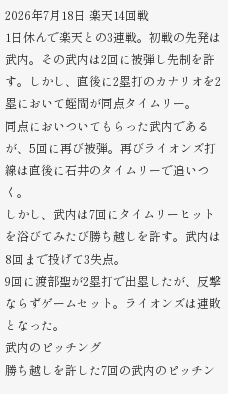2026年7月18日 楽天14回戦
1日休んで楽天との3連戦。初戦の先発は武内。その武内は2回に被弾し先制を許す。しかし、直後に2塁打のカナリオを2塁において蛭間が同点タイムリー。
同点においついてもらった武内であるが、5回に再び被弾。再びライオンズ打線は直後に石井のタイムリーで追いつく。
しかし、武内は7回にタイムリーヒットを浴びてみたび勝ち越しを許す。武内は8回まで投げて3失点。
9回に渡部聖が2塁打で出塁したが、反撃ならずゲームセット。ライオンズは連敗となった。
武内のピッチング
勝ち越しを許した7回の武内のピッチン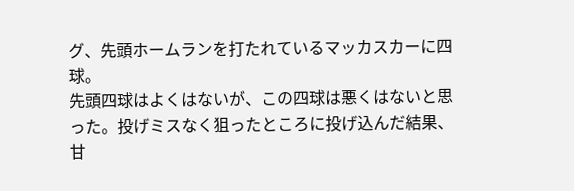グ、先頭ホームランを打たれているマッカスカーに四球。
先頭四球はよくはないが、この四球は悪くはないと思った。投げミスなく狙ったところに投げ込んだ結果、甘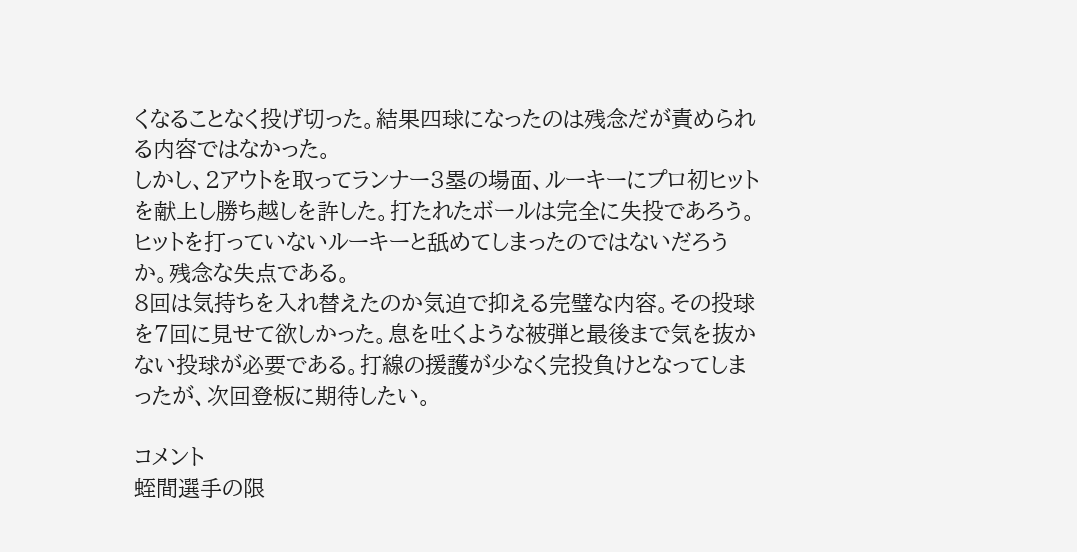くなることなく投げ切った。結果四球になったのは残念だが責められる内容ではなかった。
しかし、2アウトを取ってランナー3塁の場面、ルーキーにプロ初ヒットを献上し勝ち越しを許した。打たれたボールは完全に失投であろう。ヒットを打っていないルーキーと舐めてしまったのではないだろうか。残念な失点である。
8回は気持ちを入れ替えたのか気迫で抑える完璧な内容。その投球を7回に見せて欲しかった。息を吐くような被弾と最後まで気を抜かない投球が必要である。打線の援護が少なく完投負けとなってしまったが、次回登板に期待したい。

コメント
蛭間選手の限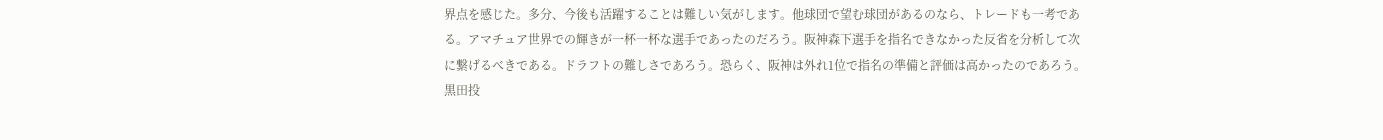界点を感じた。多分、今後も活躍することは難しい気がします。他球団で望む球団があるのなら、トレードも一考である。アマチュア世界での輝きが一杯一杯な選手であったのだろう。阪神森下選手を指名できなかった反省を分析して次に繋げるべきである。ドラフトの難しさであろう。恐らく、阪神は外れ1位で指名の準備と評価は高かったのであろう。黒田投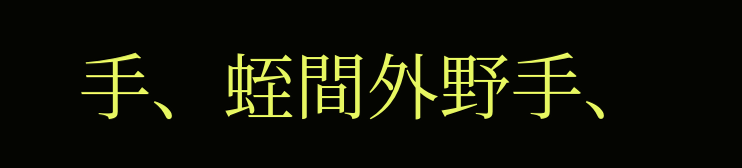手、蛭間外野手、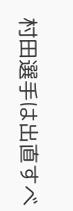村田選手は出直すべ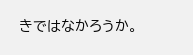きではなかろうか。